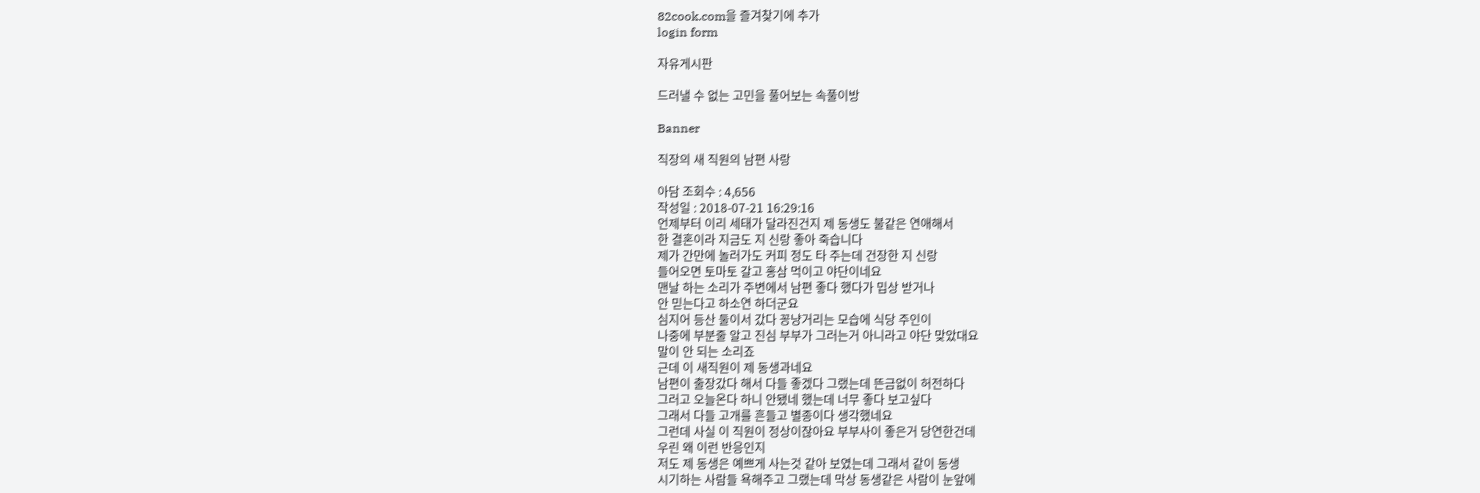82cook.com을 즐겨찾기에 추가
login form

자유게시판

드러낼 수 없는 고민을 풀어보는 속풀이방

Banner

직장의 새 직원의 남편 사랑

아담 조회수 : 4,656
작성일 : 2018-07-21 16:29:16
언제부터 이리 세태가 달라진건지 제 동생도 불같은 연애해서
한 결혼이라 지금도 지 신랑 좋아 죽습니다
제가 간만에 놀러가도 커피 정도 타 주는데 건장한 지 신랑
들어오면 토마토 갈고 홍삼 먹이고 야단이네요
맨날 하는 소리가 주변에서 남편 좋다 했다가 밉상 받거나
안 믿는다고 하소연 하더군요
심지어 등산 둘이서 갔다 꽁냥거리는 모습에 식당 주인이
나중에 부분줄 알고 진심 부부가 그러는거 아니라고 야단 맞았대요
말이 안 되는 소리죠
근데 이 새직원이 제 동생과네요
남편이 출장갔다 해서 다들 좋겠다 그랬는데 뜬금없이 허전하다
그러고 오늘온다 하니 안됐네 했는데 너무 좋다 보고싶다
그래서 다들 고개를 흔들고 별종이다 생각했네요
그런데 사실 이 직원이 정상이잖아요 부부사이 좋은거 당연한건데
우린 왜 이런 반응인지
저도 제 동생은 예쁘게 사는것 같아 보였는데 그래서 같이 동생
시기하는 사람들 욕해주고 그랬는데 막상 동생같은 사람이 눈앞에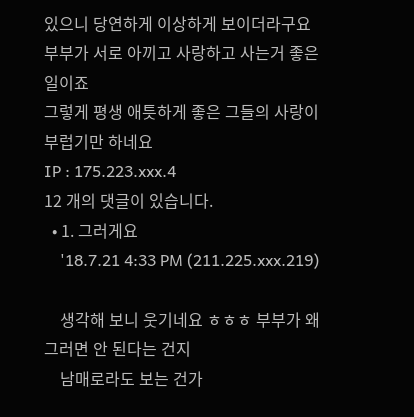있으니 당연하게 이상하게 보이더라구요
부부가 서로 아끼고 사랑하고 사는거 좋은 일이죠
그렇게 평생 애틋하게 좋은 그들의 사랑이 부럽기만 하네요
IP : 175.223.xxx.4
12 개의 댓글이 있습니다.
  • 1. 그러게요
    '18.7.21 4:33 PM (211.225.xxx.219)

    생각해 보니 웃기네요 ㅎㅎㅎ 부부가 왜 그러면 안 된다는 건지
    남매로라도 보는 건가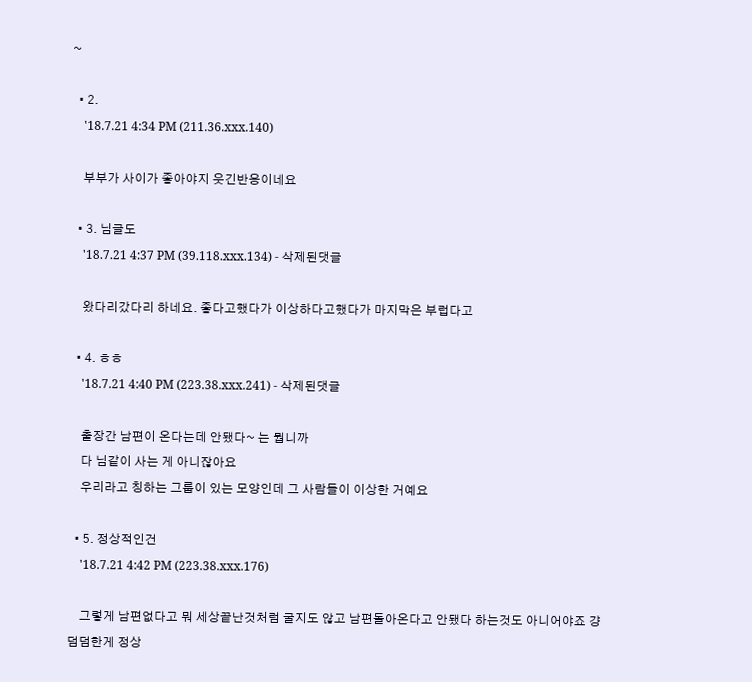~

  • 2.
    '18.7.21 4:34 PM (211.36.xxx.140)

    부부가 사이가 좋아야지 웃긴반응이네요

  • 3. 님글도
    '18.7.21 4:37 PM (39.118.xxx.134) - 삭제된댓글

    왔다리갔다리 하네요. 좋다고했다가 이상하다고했다가 마지막은 부럽다고

  • 4. ㅎㅎ
    '18.7.21 4:40 PM (223.38.xxx.241) - 삭제된댓글

    출장간 남편이 온다는데 안됐다~ 는 뭡니까
    다 님같이 사는 게 아니잖아요
    우리라고 칭하는 그룹이 있는 모양인데 그 사람들이 이상한 거예요

  • 5. 정상적인건
    '18.7.21 4:42 PM (223.38.xxx.176)

    그렇게 남편없다고 뭐 세상끝난것처럼 굴지도 않고 남편돌아온다고 안됐다 하는것도 아니어야죠 걍 덤덤한게 정상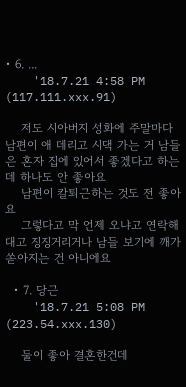• 6. ...
    '18.7.21 4:58 PM (117.111.xxx.91)

    저도 시아버지 성화에 주말마다 남편이 애 데리고 시댁 가는 거 남들은 혼자 집에 있어서 좋겠다고 하는데 하나도 안 좋아요
    남편이 칼퇴근하는 것도 전 좋아요
    그렇다고 막 언제 오냐고 연락해대고 징징거리거나 남들 보기에 깨가 쏟아지는 건 아니에요

  • 7. 당근
    '18.7.21 5:08 PM (223.54.xxx.130)

    둘이 좋아 결혼한건데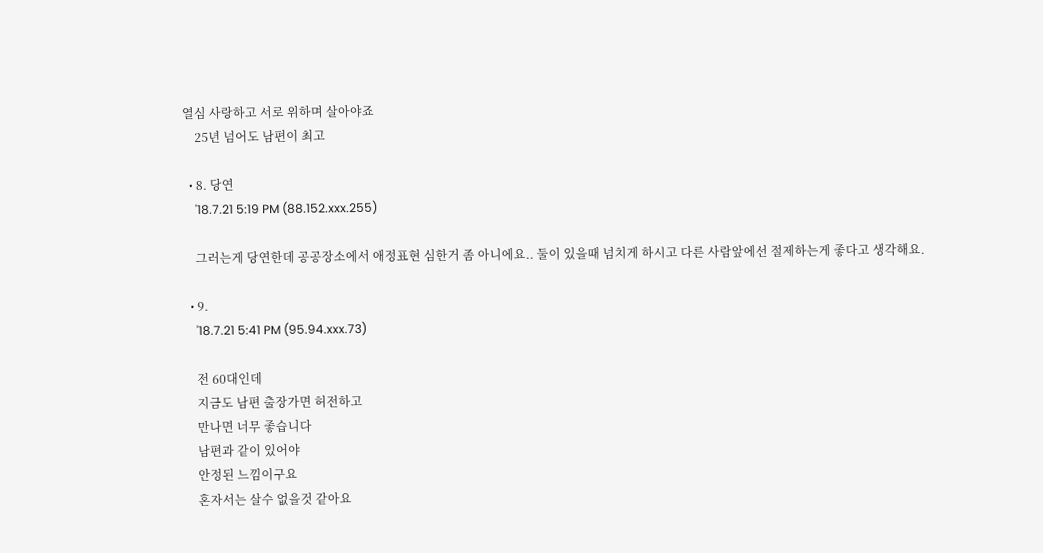열심 사랑하고 서로 위하며 살아야죠
    25년 넘어도 남편이 최고

  • 8. 당연
    '18.7.21 5:19 PM (88.152.xxx.255)

    그러는게 당연한데 공공장소에서 애정표현 심한거 좀 아니에요.. 둘이 있을때 넘치게 하시고 다른 사람앞에선 절제하는게 좋다고 생각해요.

  • 9.
    '18.7.21 5:41 PM (95.94.xxx.73)

    전 60대인데
    지금도 남편 출장가면 허전하고
    만나면 너무 좋습니다
    남편과 같이 있어야
    안정된 느낌이구요
    혼자서는 살수 없을것 같아요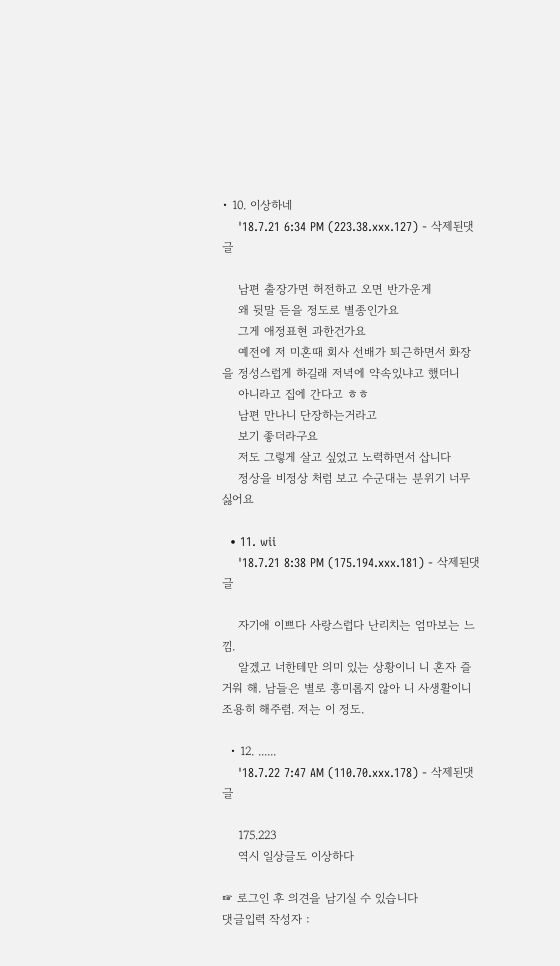• 10. 이상하네
    '18.7.21 6:34 PM (223.38.xxx.127) - 삭제된댓글

    남편 출장가면 허전하고 오면 반가운게
    왜 뒷말 듣을 정도로 별종인가요
    그게 애정표현 과한건가요
    예전에 저 미혼때 회사 선배가 퇴근하면서 화장을 정성스럽게 하길래 저녁에 약속있냐고 했더니
    아니라고 집에 간다고 ㅎㅎ
    남편 만나니 단장하는거라고
    보기 좋더라구요
    저도 그렇게 살고 싶었고 노력하면서 삽니다
    정상을 비정상 처럼 보고 수군대는 분위기 너무 싫어요

  • 11. wii
    '18.7.21 8:38 PM (175.194.xxx.181) - 삭제된댓글

    자기애 이쁘다 사랑스럽다 난리치는 엄마보는 느낌.
    알겠고 너한테만 의미 있는 상황이니 니 혼자 즐거워 해. 남들은 별로 흥미롭지 않아 니 사생활이니 조용히 해주렴. 저는 이 정도.

  • 12. ......
    '18.7.22 7:47 AM (110.70.xxx.178) - 삭제된댓글

    175.223
    역시 일상글도 이상하다

☞ 로그인 후 의견을 남기실 수 있습니다
댓글입력 작성자 :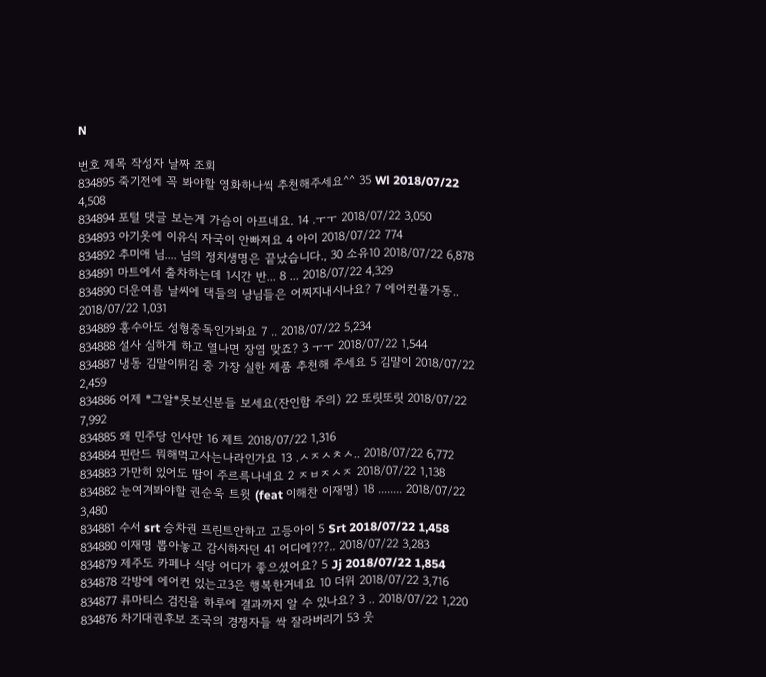N

번호 제목 작성자 날짜 조회
834895 죽기전에 꼭 봐야할 영화하나씩 추천해주세요^^ 35 Wl 2018/07/22 4,508
834894 포털 댓글 보는게 가슴이 아프네요. 14 .ㅜㅜ 2018/07/22 3,050
834893 아기옷에 이유식 자국이 안빠져요 4 아이 2018/07/22 774
834892 추미애 님.... 님의 정치생명은 끝났습니다., 30 소유10 2018/07/22 6,878
834891 마트에서 출차하는데 1시간 반... 8 ... 2018/07/22 4,329
834890 더운여름 날씨에 댁들의 냥님들은 어찌지내시나요? 7 에어컨풀가동.. 2018/07/22 1,031
834889 홍수아도 성형중독인가봐요 7 .. 2018/07/22 5,234
834888 설사 심하게 하고 열나면 장염 맞죠? 3 ㅜㅜ 2018/07/22 1,544
834887 냉동 김말이튀김 중 가장 실한 제품 추천해 주세요 5 김먈이 2018/07/22 2,459
834886 어제 *그알*못보신분들 보세요(잔인함 주의) 22 또릿또릿 2018/07/22 7,992
834885 왜 민주당 인사만 16 제트 2018/07/22 1,316
834884 핀란드 뭐해먹고사는나라인가요 13 .ㅅㅈㅅㅊㅅ.. 2018/07/22 6,772
834883 가만히 있어도 땀이 주르륵나네요 2 ㅈㅂㅈㅅㅈ 2018/07/22 1,138
834882 눈여겨봐야할 권순욱 트윗 (feat 이해찬 이재명) 18 ........ 2018/07/22 3,480
834881 수서 srt 승차권 프린트안하고 고등아이 5 Srt 2018/07/22 1,458
834880 이재명 뽑아놓고 감시하자던 41 어디에???.. 2018/07/22 3,283
834879 제주도 카페나 식당 어디가 좋으셨어요? 5 Jj 2018/07/22 1,854
834878 각방에 에어컨 있는고3은 행복한거네요 10 더위 2018/07/22 3,716
834877 류마티스 검진을 하루에 결과까지 알 수 있나요? 3 .. 2018/07/22 1,220
834876 차기대권후보 조국의 경쟁자들 싹 잘라버리기 53 웃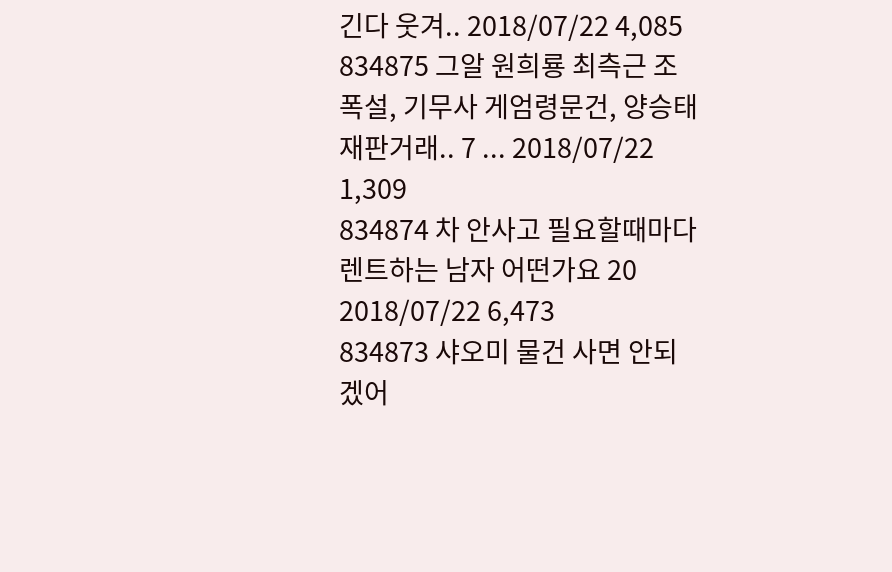긴다 웃겨.. 2018/07/22 4,085
834875 그알 원희룡 최측근 조폭설, 기무사 게엄령문건, 양승태 재판거래.. 7 ... 2018/07/22 1,309
834874 차 안사고 필요할때마다 렌트하는 남자 어떤가요 20 2018/07/22 6,473
834873 샤오미 물건 사면 안되겠어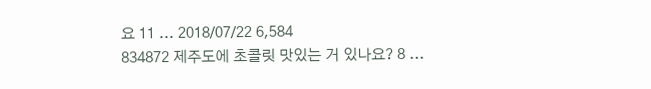요 11 ... 2018/07/22 6,584
834872 제주도에 초콜릿 맛있는 거 있나요? 8 ...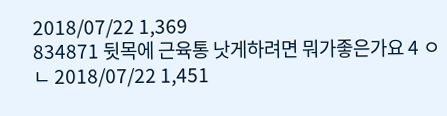2018/07/22 1,369
834871 뒷목에 근육통 낫게하려면 뭐가좋은가요 4 ㅇㄴ 2018/07/22 1,451